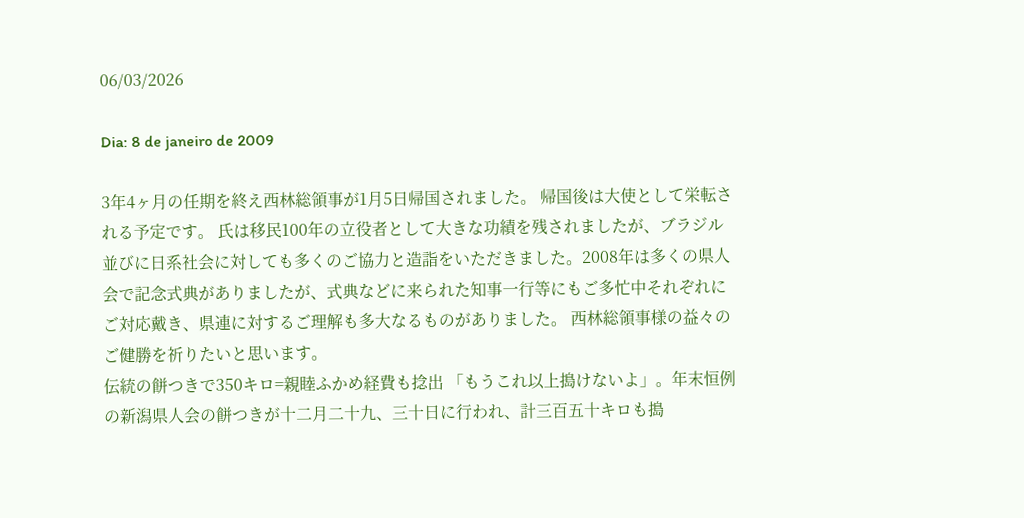06/03/2026

Dia: 8 de janeiro de 2009

3年4ヶ月の任期を終え西林総領事が1月5日帰国されました。 帰国後は大使として栄転される予定です。 氏は移民100年の立役者として大きな功績を残されましたが、ブラジル並びに日系社会に対しても多くのご協力と造詣をいただきました。2008年は多くの県人会で記念式典がありましたが、式典などに来られた知事一行等にもご多忙中それぞれにご対応戴き、県連に対するご理解も多大なるものがありました。 西林総領事様の益々のご健勝を祈りたいと思います。
伝統の餅つきで350キロ=親睦ふかめ経費も捻出 「もうこれ以上搗けないよ」。年末恒例の新潟県人会の餅つきが十二月二十九、三十日に行われ、計三百五十キロも搗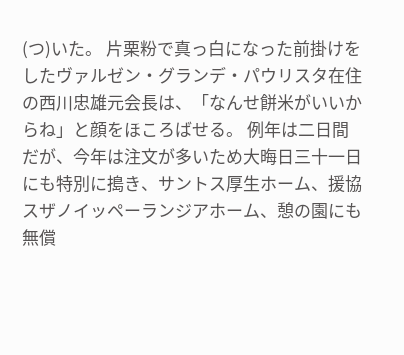(つ)いた。 片栗粉で真っ白になった前掛けをしたヴァルゼン・グランデ・パウリスタ在住の西川忠雄元会長は、「なんせ餅米がいいからね」と顔をほころばせる。 例年は二日間だが、今年は注文が多いため大晦日三十一日にも特別に搗き、サントス厚生ホーム、援協スザノイッペーランジアホーム、憩の園にも無償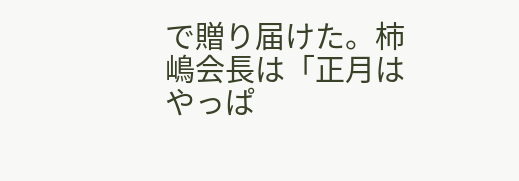で贈り届けた。柿嶋会長は「正月はやっぱ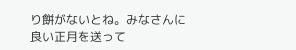り餅がないとね。みなさんに良い正月を送って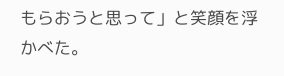もらおうと思って」と笑顔を浮かべた。